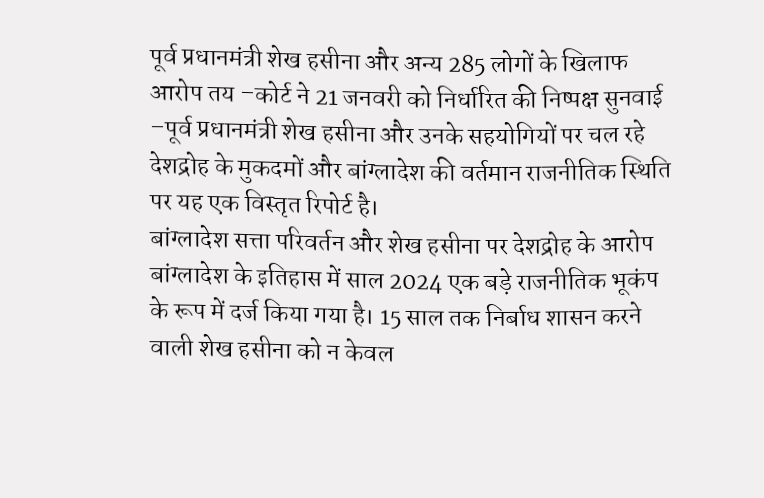पूर्व प्रधानमंत्री शेख हसीना और अन्य 285 लोगों के खिलाफ आरोप तय –कोर्ट ने 21 जनवरी को निर्धारित की निष्पक्ष सुनवाई –पूर्व प्रधानमंत्री शेख हसीना और उनके सहयोगियों पर चल रहे देशद्रोह के मुकदमों और बांग्लादेश की वर्तमान राजनीतिक स्थिति पर यह एक विस्तृत रिपोर्ट है।
बांग्लादेश सत्ता परिवर्तन और शेख हसीना पर देशद्रोह के आरोप
बांग्लादेश के इतिहास में साल 2024 एक बड़े राजनीतिक भूकंप के रूप में दर्ज किया गया है। 15 साल तक निर्बाध शासन करने वाली शेख हसीना को न केवल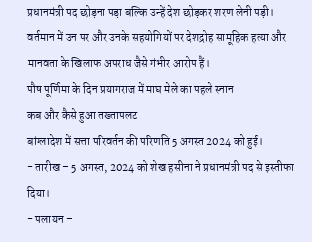प्रधानमंत्री पद छोड़ना पड़ा बल्कि उन्हें देश छोड़कर शरण लेनी पड़ी।
वर्तमान में उन पर और उनके सहयोगियों पर देशद्रोह सामूहिक हत्या और मानवता के खिलाफ अपराध जैसे गंभीर आरोप हैं।
पौष पूर्णिमा के दिन प्रयागराज में माघ मेले का पहले स्नान
कब और कैसे हुआ तख्तापलट
बांग्लादेश में सत्ता परिवर्तन की परिणति 5 अगस्त 2024 को हुई।
- तारीख – 5 अगस्त, 2024 को शेख हसीना ने प्रधानमंत्री पद से इस्तीफा दिया।
- पलायन –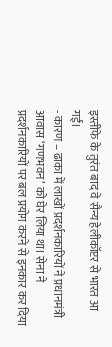इस्तीफे के तुरंत बाद वे सैन्य हेलीकॉप्टर से भारत आ गईं।
- कारण – ढाका में लाखों प्रदर्शनकारियों ने प्रधानमंत्री आवास ‘गणभवन’ को घेर लिया था। सेना ने प्रदर्शनकारियों पर बल प्रयोग करने से इनकार कर दिया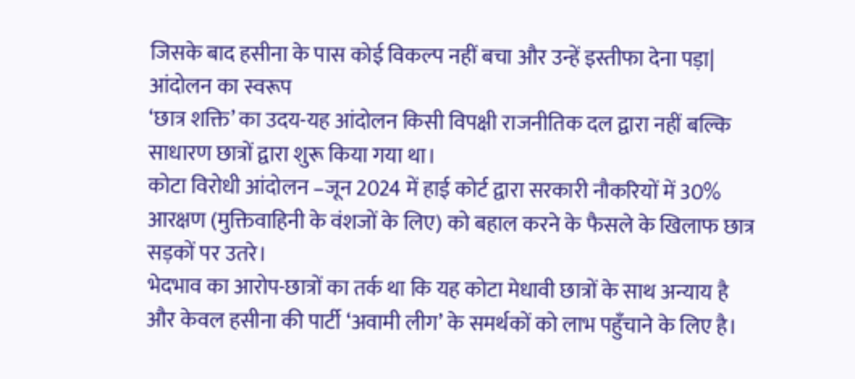जिसके बाद हसीना के पास कोई विकल्प नहीं बचा और उन्हें इस्तीफा देना पड़ा|
आंदोलन का स्वरूप
‘छात्र शक्ति’ का उदय-यह आंदोलन किसी विपक्षी राजनीतिक दल द्वारा नहीं बल्कि साधारण छात्रों द्वारा शुरू किया गया था।
कोटा विरोधी आंदोलन –जून 2024 में हाई कोर्ट द्वारा सरकारी नौकरियों में 30% आरक्षण (मुक्तिवाहिनी के वंशजों के लिए) को बहाल करने के फैसले के खिलाफ छात्र सड़कों पर उतरे।
भेदभाव का आरोप-छात्रों का तर्क था कि यह कोटा मेधावी छात्रों के साथ अन्याय है और केवल हसीना की पार्टी ‘अवामी लीग’ के समर्थकों को लाभ पहुँचाने के लिए है।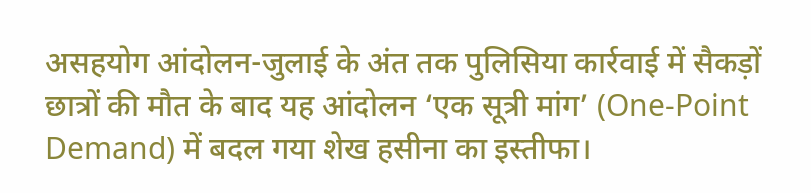असहयोग आंदोलन-जुलाई के अंत तक पुलिसिया कार्रवाई में सैकड़ों छात्रों की मौत के बाद यह आंदोलन ‘एक सूत्री मांग’ (One-Point Demand) में बदल गया शेख हसीना का इस्तीफा।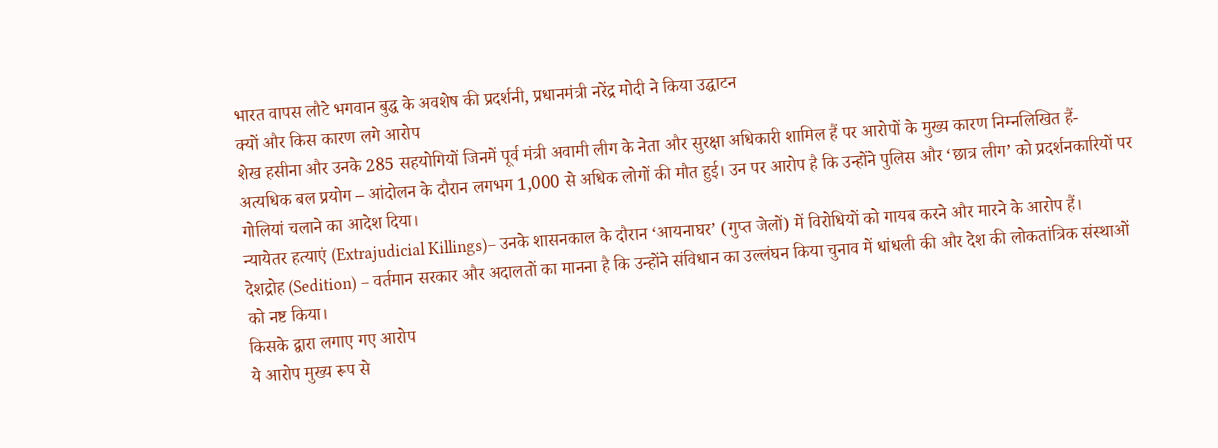भारत वापस लौटे भगवान बुद्ध के अवशेष की प्रदर्शनी, प्रधानमंत्री नरेंद्र मोदी ने किया उद्घाटन
क्यों और किस कारण लगे आरोप
शेख हसीना और उनके 285 सहयोगियों जिनमें पूर्व मंत्री अवामी लीग के नेता और सुरक्षा अधिकारी शामिल हैं पर आरोपों के मुख्य कारण निम्नलिखित हैं-
अत्यधिक बल प्रयोग – आंदोलन के दौरान लगभग 1,000 से अधिक लोगों की मौत हुई। उन पर आरोप है कि उन्होंने पुलिस और ‘छात्र लीग’ को प्रदर्शनकारियों पर गोलियां चलाने का आदेश दिया।
न्यायेतर हत्याएं (Extrajudicial Killings)– उनके शासनकाल के दौरान ‘आयनाघर’ (गुप्त जेलों) में विरोधियों को गायब करने और मारने के आरोप हैं।
देशद्रोह (Sedition) – वर्तमान सरकार और अदालतों का मानना है कि उन्होंने संविधान का उल्लंघन किया चुनाव में धांधली की और देश की लोकतांत्रिक संस्थाओं को नष्ट किया।
किसके द्वारा लगाए गए आरोप
ये आरोप मुख्य रूप से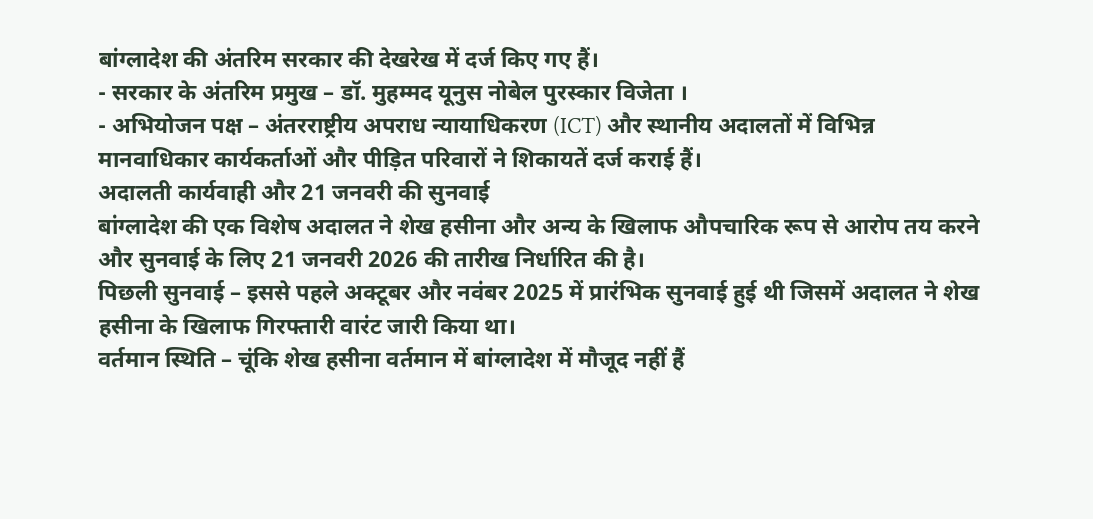बांग्लादेश की अंतरिम सरकार की देखरेख में दर्ज किए गए हैं।
- सरकार के अंतरिम प्रमुख – डॉ. मुहम्मद यूनुस नोबेल पुरस्कार विजेता ।
- अभियोजन पक्ष – अंतरराष्ट्रीय अपराध न्यायाधिकरण (ICT) और स्थानीय अदालतों में विभिन्न मानवाधिकार कार्यकर्ताओं और पीड़ित परिवारों ने शिकायतें दर्ज कराई हैं।
अदालती कार्यवाही और 21 जनवरी की सुनवाई
बांग्लादेश की एक विशेष अदालत ने शेख हसीना और अन्य के खिलाफ औपचारिक रूप से आरोप तय करने और सुनवाई के लिए 21 जनवरी 2026 की तारीख निर्धारित की है।
पिछली सुनवाई – इससे पहले अक्टूबर और नवंबर 2025 में प्रारंभिक सुनवाई हुई थी जिसमें अदालत ने शेख हसीना के खिलाफ गिरफ्तारी वारंट जारी किया था।
वर्तमान स्थिति – चूंकि शेख हसीना वर्तमान में बांग्लादेश में मौजूद नहीं हैं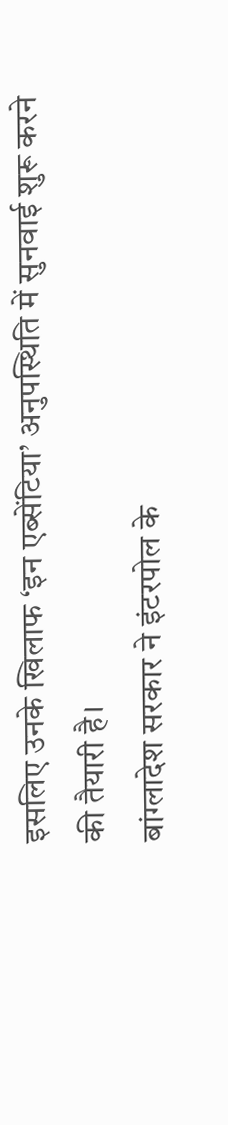इसलिए उनके खिलाफ ‘इन एब्सेंटिया’ अनुपस्थिति में सुनवाई शुरू करने की तैयारी है।
बांग्लादेश सरकार ने इंटरपोल के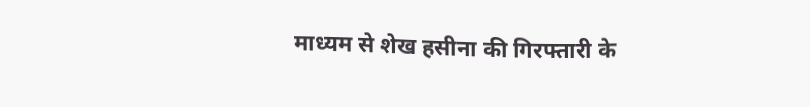माध्यम से शेख हसीना की गिरफ्तारी के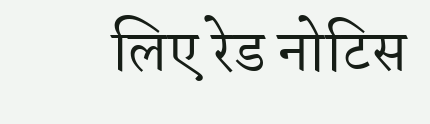लिए रेड नोटिस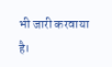भी जारी करवाया है।